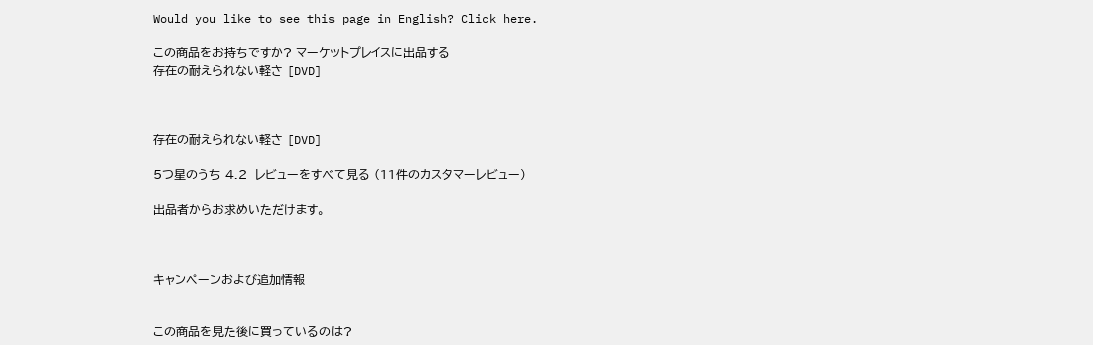Would you like to see this page in English? Click here.

この商品をお持ちですか? マーケットプレイスに出品する
存在の耐えられない軽さ [DVD]



存在の耐えられない軽さ [DVD]

5つ星のうち 4.2  レビューをすべて見る (11件のカスタマーレビュー)

出品者からお求めいただけます。



キャンペーンおよび追加情報


この商品を見た後に買っているのは?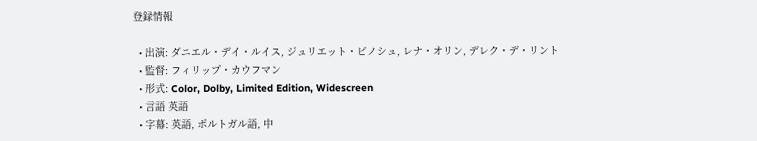登録情報

  • 出演: ダニエル・デイ・ルイス, ジュリエット・ビノシュ, レナ・オリン, デレク・デ・リント
  • 監督: フィリップ・カウフマン
  • 形式: Color, Dolby, Limited Edition, Widescreen
  • 言語 英語
  • 字幕: 英語, ポルトガル語, 中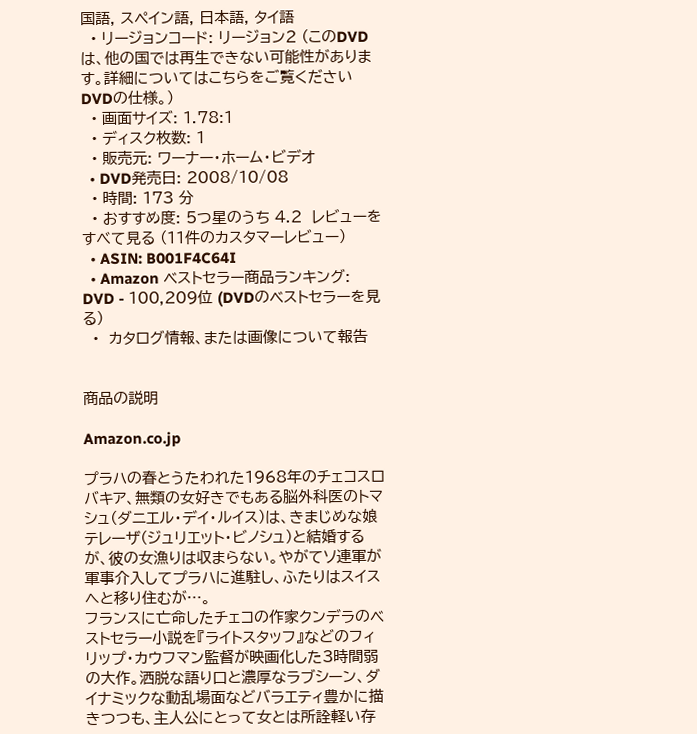国語, スペイン語, 日本語, タイ語
  • リージョンコード: リージョン2 (このDVDは、他の国では再生できない可能性があります。詳細についてはこちらをご覧ください DVDの仕様。)
  • 画面サイズ: 1.78:1
  • ディスク枚数: 1
  • 販売元: ワーナー・ホーム・ビデオ
  • DVD発売日: 2008/10/08
  • 時間: 173 分
  • おすすめ度: 5つ星のうち 4.2  レビューをすべて見る (11件のカスタマーレビュー)
  • ASIN: B001F4C64I
  • Amazon ベストセラー商品ランキング: DVD - 100,209位 (DVDのベストセラーを見る)
  •  カタログ情報、または画像について報告


商品の説明

Amazon.co.jp

プラハの春とうたわれた1968年のチェコスロバキア、無類の女好きでもある脳外科医のトマシュ(ダニエル・デイ・ルイス)は、きまじめな娘テレーザ(ジュリエット・ビノシュ)と結婚するが、彼の女漁りは収まらない。やがてソ連軍が軍事介入してプラハに進駐し、ふたりはスイスへと移り住むが…。
フランスに亡命したチェコの作家クンデラのベストセラー小説を『ライトスタッフ』などのフィリップ・カウフマン監督が映画化した3時間弱の大作。洒脱な語り口と濃厚なラブシーン、ダイナミックな動乱場面などバラエティ豊かに描きつつも、主人公にとって女とは所詮軽い存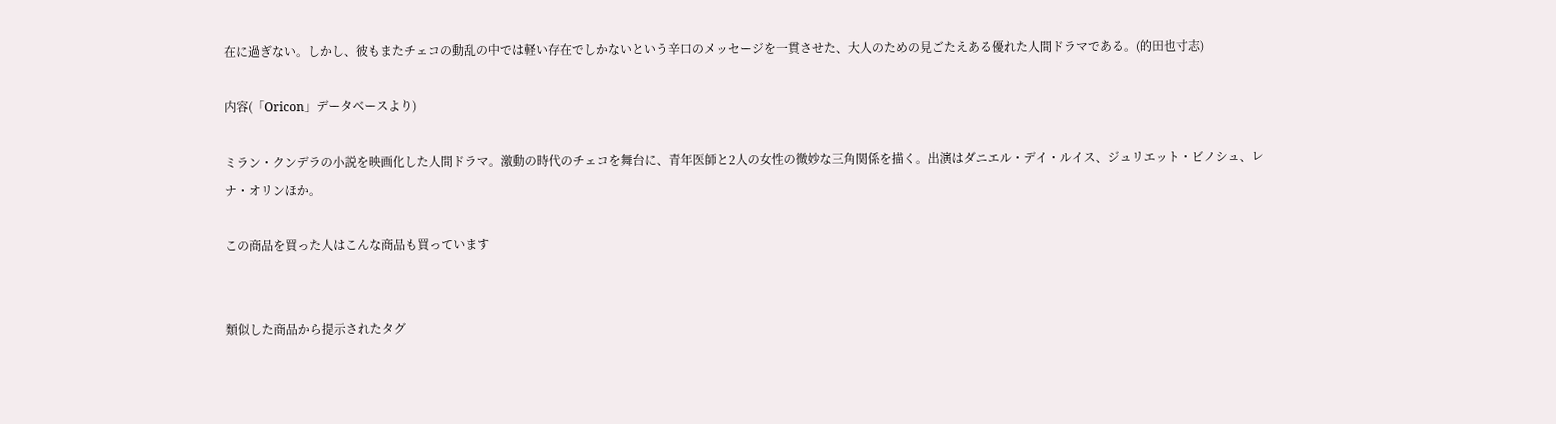在に過ぎない。しかし、彼もまたチェコの動乱の中では軽い存在でしかないという辛口のメッセージを一貫させた、大人のための見ごたえある優れた人間ドラマである。(的田也寸志)

内容(「Oricon」データベースより)

ミラン・クンデラの小説を映画化した人間ドラマ。激動の時代のチェコを舞台に、青年医師と2人の女性の微妙な三角関係を描く。出演はダニエル・デイ・ルイス、ジュリエット・ビノシュ、レナ・オリンほか。

この商品を買った人はこんな商品も買っています


類似した商品から提示されたタグ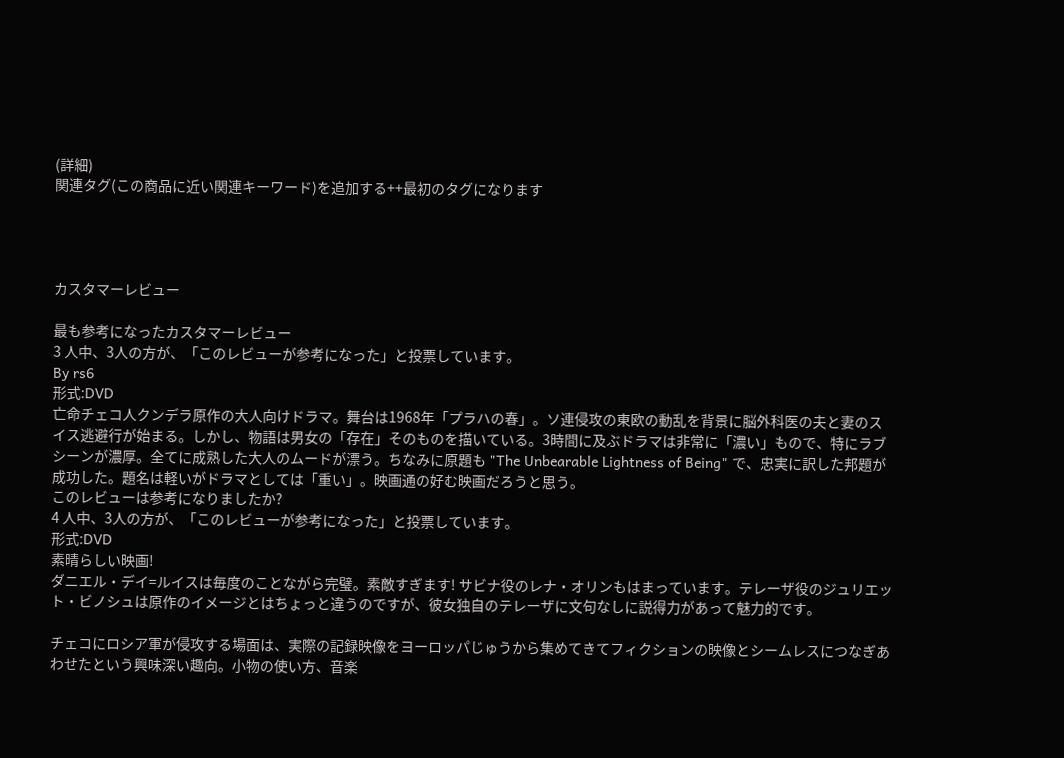(詳細)
関連タグ(この商品に近い関連キーワード)を追加する++最初のタグになります




カスタマーレビュー

最も参考になったカスタマーレビュー
3 人中、3人の方が、「このレビューが参考になった」と投票しています。
By rs6
形式:DVD
亡命チェコ人クンデラ原作の大人向けドラマ。舞台は1968年「プラハの春」。ソ連侵攻の東欧の動乱を背景に脳外科医の夫と妻のスイス逃避行が始まる。しかし、物語は男女の「存在」そのものを描いている。3時間に及ぶドラマは非常に「濃い」もので、特にラブシーンが濃厚。全てに成熟した大人のムードが漂う。ちなみに原題も "The Unbearable Lightness of Being" で、忠実に訳した邦題が成功した。題名は軽いがドラマとしては「重い」。映画通の好む映画だろうと思う。
このレビューは参考になりましたか?
4 人中、3人の方が、「このレビューが参考になった」と投票しています。
形式:DVD
素晴らしい映画!
ダニエル・デイ=ルイスは毎度のことながら完璧。素敵すぎます! サビナ役のレナ・オリンもはまっています。テレーザ役のジュリエット・ビノシュは原作のイメージとはちょっと違うのですが、彼女独自のテレーザに文句なしに説得力があって魅力的です。

チェコにロシア軍が侵攻する場面は、実際の記録映像をヨーロッパじゅうから集めてきてフィクションの映像とシームレスにつなぎあわせたという興味深い趣向。小物の使い方、音楽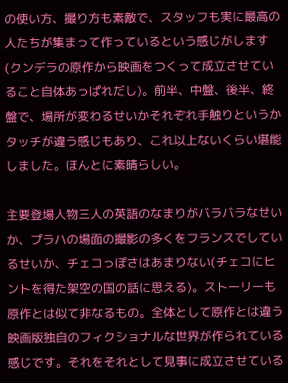の使い方、撮り方も素敵で、スタッフも実に最高の人たちが集まって作っているという感じがします(クンデラの原作から映画をつくって成立させていること自体あっぱれだし)。前半、中盤、後半、終盤で、場所が変わるせいかそれぞれ手触りというかタッチが違う感じもあり、これ以上ないくらい堪能しました。ほんとに素晴らしい。

主要登場人物三人の英語のなまりがバラバラなせいか、プラハの場面の撮影の多くをフランスでしているせいか、チェコっぽさはあまりない(チェコにヒントを得た架空の国の話に思える)。ストーリーも原作とは似て非なるもの。全体として原作とは違う映画版独自のフィクショナルな世界が作られている感じです。それをそれとして見事に成立させている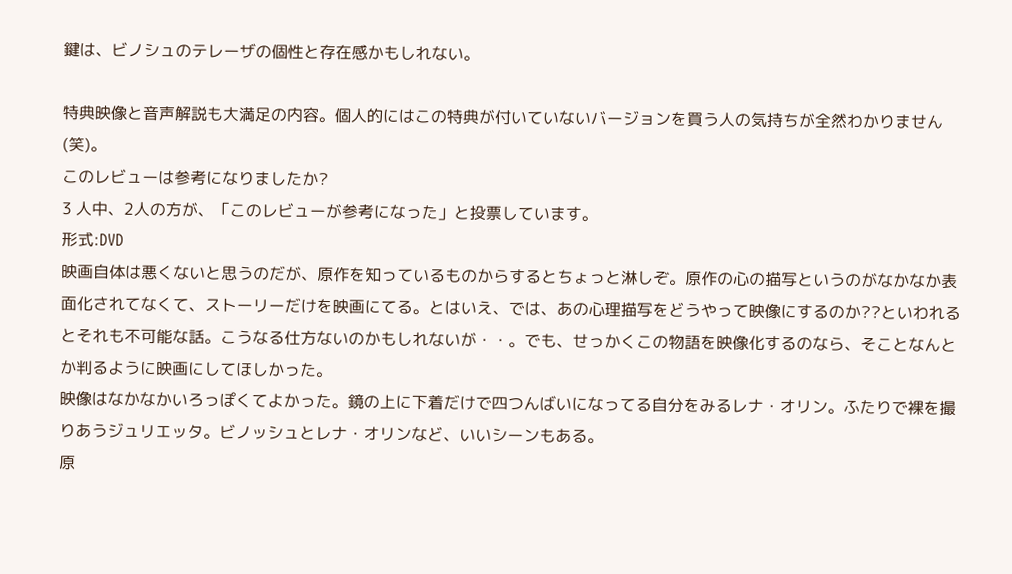鍵は、ビノシュのテレーザの個性と存在感かもしれない。

特典映像と音声解説も大満足の内容。個人的にはこの特典が付いていないバージョンを買う人の気持ちが全然わかりません(笑)。
このレビューは参考になりましたか?
3 人中、2人の方が、「このレビューが参考になった」と投票しています。
形式:DVD
映画自体は悪くないと思うのだが、原作を知っているものからするとちょっと淋しぞ。原作の心の描写というのがなかなか表面化されてなくて、ストーリーだけを映画にてる。とはいえ、では、あの心理描写をどうやって映像にするのか??といわれるとそれも不可能な話。こうなる仕方ないのかもしれないが・・。でも、せっかくこの物語を映像化するのなら、そことなんとか判るように映画にしてほしかった。
映像はなかなかいろっぽくてよかった。鏡の上に下着だけで四つんばいになってる自分をみるレナ・オリン。ふたりで裸を撮りあうジュリエッタ。ビノッシュとレナ・オリンなど、いいシーンもある。
原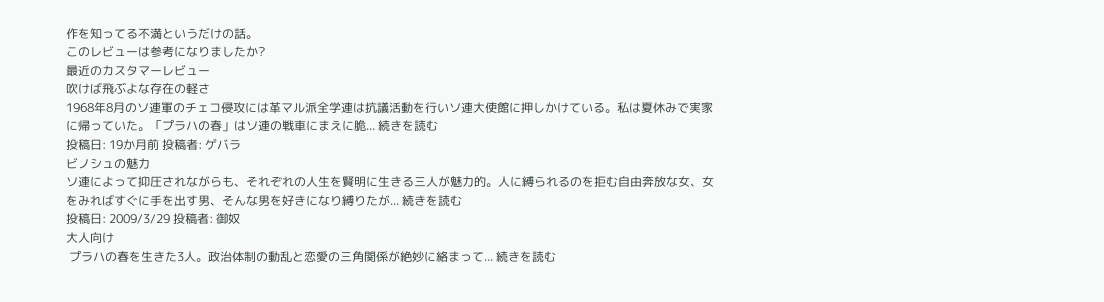作を知ってる不満というだけの話。
このレビューは参考になりましたか?
最近のカスタマーレビュー
吹けば飛ぶよな存在の軽さ
1968年8月のソ連軍のチェコ侵攻には革マル派全学連は抗議活動を行いソ連大使館に押しかけている。私は夏休みで実家に帰っていた。「プラハの春」はソ連の戦車にまえに脆... 続きを読む
投稿日: 19か月前 投稿者: ゲバラ
ビノシュの魅力
ソ連によって抑圧されながらも、それぞれの人生を賢明に生きる三人が魅力的。人に縛られるのを拒む自由奔放な女、女をみればすぐに手を出す男、そんな男を好きになり縛りたが... 続きを読む
投稿日: 2009/3/29 投稿者: 御奴
大人向け
 プラハの春を生きた3人。政治体制の動乱と恋愛の三角関係が絶妙に絡まって... 続きを読む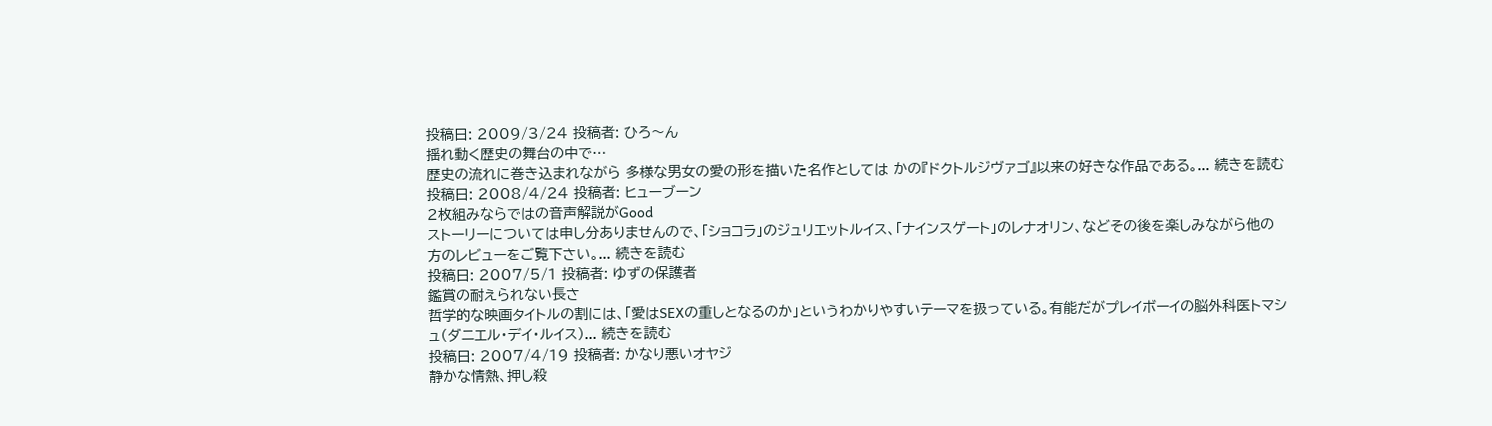投稿日: 2009/3/24 投稿者: ひろ〜ん
揺れ動く歴史の舞台の中で…
歴史の流れに巻き込まれながら 多様な男女の愛の形を描いた名作としては かの『ドクトルジヴァゴ』以来の好きな作品である。... 続きを読む
投稿日: 2008/4/24 投稿者: ヒューブーン
2枚組みならではの音声解説がGood
ストーリーについては申し分ありませんので、「ショコラ」のジュリエットルイス、「ナインスゲート」のレナオリン、などその後を楽しみながら他の方のレビューをご覧下さい。... 続きを読む
投稿日: 2007/5/1 投稿者: ゆずの保護者
鑑賞の耐えられない長さ
哲学的な映画タイトルの割には、「愛はSEXの重しとなるのか」というわかりやすいテーマを扱っている。有能だがプレイボーイの脳外科医トマシュ(ダニエル・デイ・ルイス)... 続きを読む
投稿日: 2007/4/19 投稿者: かなり悪いオヤジ
静かな情熱、押し殺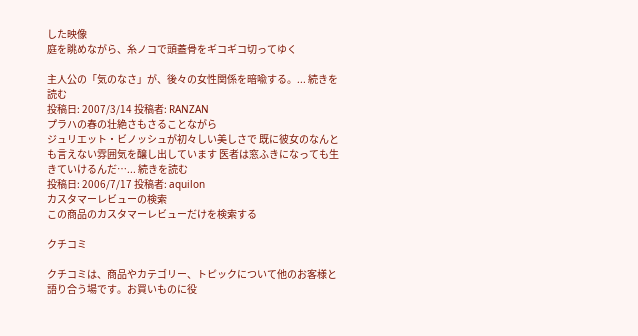した映像
庭を眺めながら、糸ノコで頭蓋骨をギコギコ切ってゆく

主人公の「気のなさ」が、後々の女性関係を暗喩する。... 続きを読む
投稿日: 2007/3/14 投稿者: RANZAN
プラハの春の壮絶さもさることながら
ジュリエット・ビノッシュが初々しい美しさで 既に彼女のなんとも言えない雰囲気を醸し出しています 医者は窓ふきになっても生きていけるんだ…... 続きを読む
投稿日: 2006/7/17 投稿者: aquilon
カスタマーレビューの検索
この商品のカスタマーレビューだけを検索する

クチコミ

クチコミは、商品やカテゴリー、トピックについて他のお客様と語り合う場です。お買いものに役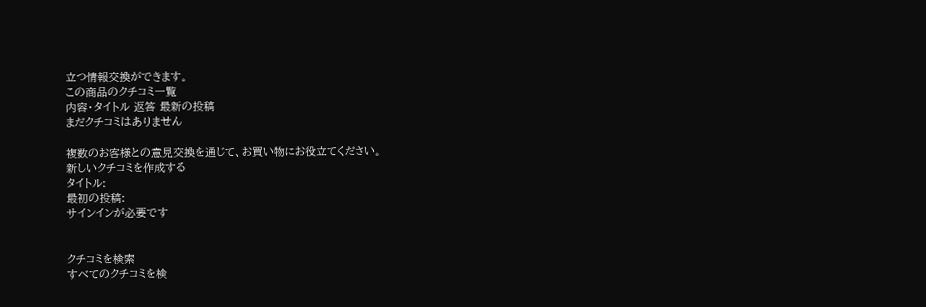立つ情報交換ができます。
この商品のクチコミ一覧
内容・タイトル 返答 最新の投稿
まだクチコミはありません

複数のお客様との意見交換を通じて、お買い物にお役立てください。
新しいクチコミを作成する
タイトル:
最初の投稿:
サインインが必要です


クチコミを検索
すべてのクチコミを検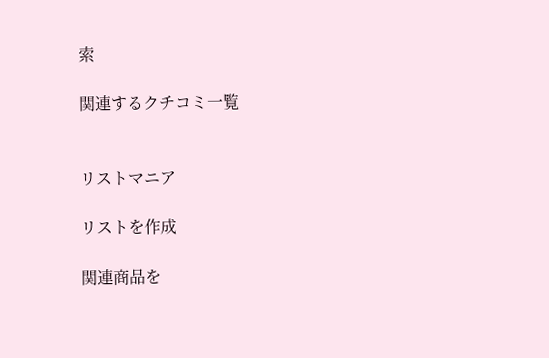索

関連するクチコミ一覧


リストマニア

リストを作成

関連商品を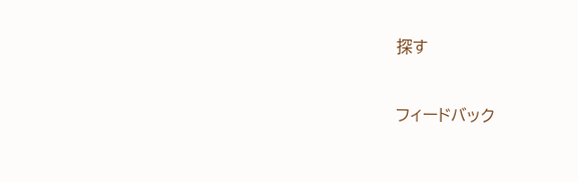探す


フィードバック